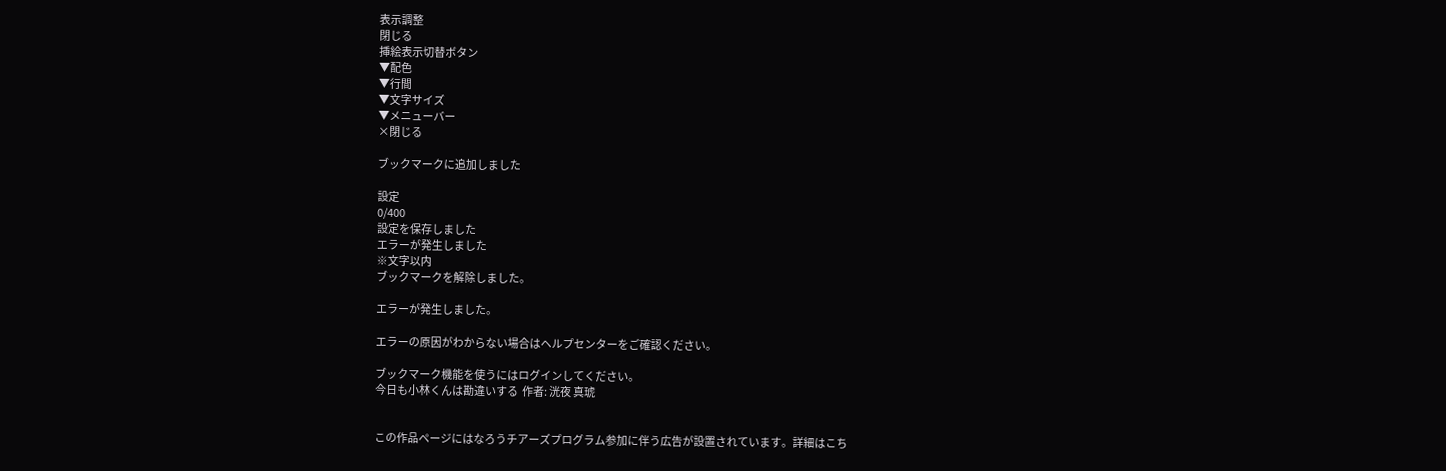表示調整
閉じる
挿絵表示切替ボタン
▼配色
▼行間
▼文字サイズ
▼メニューバー
×閉じる

ブックマークに追加しました

設定
0/400
設定を保存しました
エラーが発生しました
※文字以内
ブックマークを解除しました。

エラーが発生しました。

エラーの原因がわからない場合はヘルプセンターをご確認ください。

ブックマーク機能を使うにはログインしてください。
今日も小林くんは勘違いする  作者: 洸夜 真琥


この作品ページにはなろうチアーズプログラム参加に伴う広告が設置されています。詳細はこち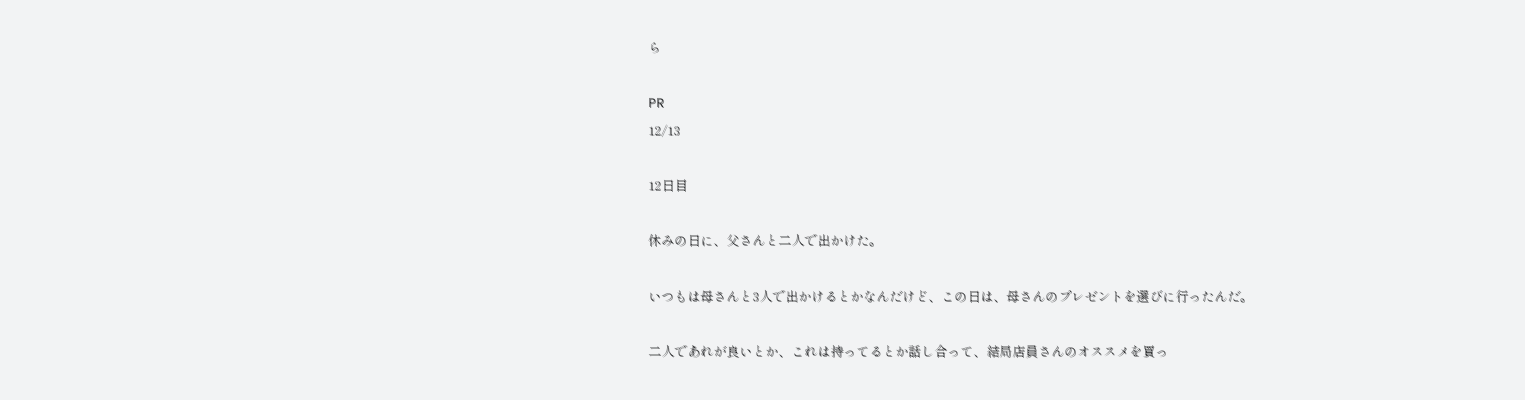ら

PR
12/13

12日目

休みの日に、父さんと二人で出かけた。

いつもは母さんと3人で出かけるとかなんだけど、この日は、母さんのプレゼントを選びに行ったんだ。

二人であれが良いとか、これは持ってるとか話し合って、結局店員さんのオススメを買っ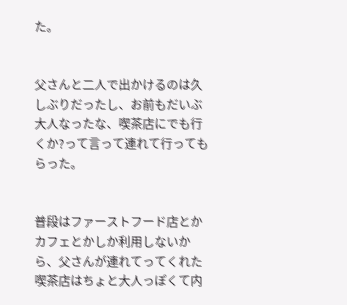た。


父さんと二人で出かけるのは久しぶりだったし、お前もだいぶ大人なったな、喫茶店にでも行くか?って言って連れて行ってもらった。


普段はファーストフード店とかカフェとかしか利用しないから、父さんが連れてってくれた喫茶店はちょと大人っぽくて内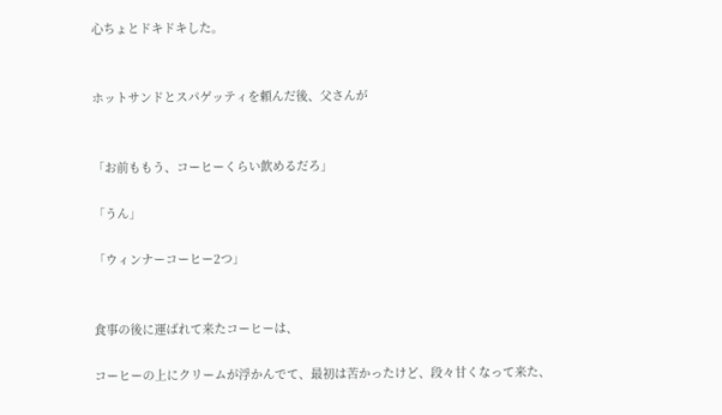心ちょとドキドキした。


ホットサンドとスパゲッティを頼んだ後、父さんが


「お前ももう、コーヒーくらい飲めるだろ」

「うん」

「ウィンナーコーヒー2つ」


食事の後に運ばれて来たコーヒーは、

コーヒーの上にクリームが浮かんでて、最初は苦かったけど、段々甘くなって来た、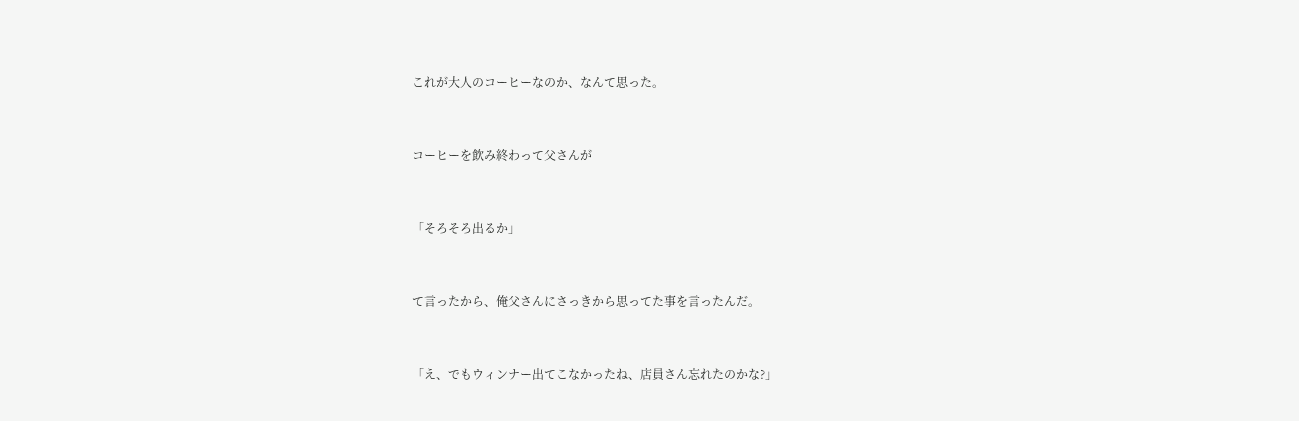これが大人のコーヒーなのか、なんて思った。


コーヒーを飲み終わって父さんが


「そろそろ出るか」


て言ったから、俺父さんにさっきから思ってた事を言ったんだ。


「え、でもウィンナー出てこなかったね、店員さん忘れたのかな?」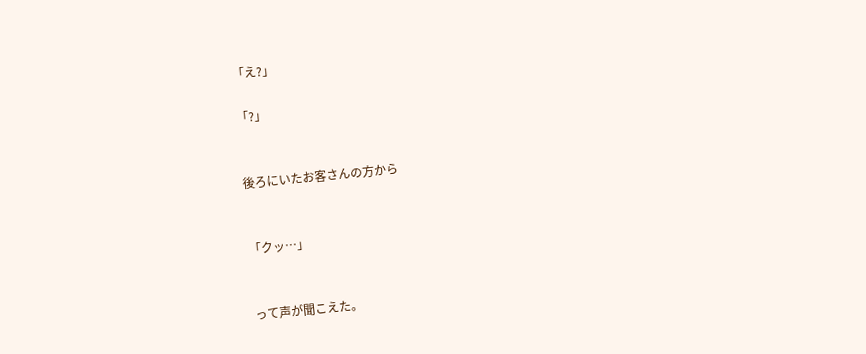「え?」

「?」


後ろにいたお客さんの方から


「クッ…」


って声が聞こえた。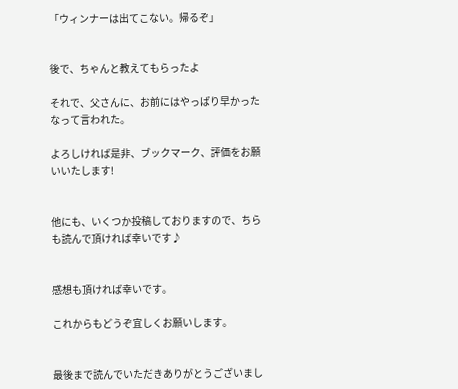「ウィンナーは出てこない。帰るぞ」


後で、ちゃんと教えてもらったよ

それで、父さんに、お前にはやっぱり早かったなって言われた。

よろしければ是非、ブックマーク、評価をお願いいたします!


他にも、いくつか投稿しておりますので、ちらも読んで頂ければ幸いです♪


感想も頂ければ幸いです。

これからもどうぞ宜しくお願いします。


最後まで読んでいただきありがとうございまし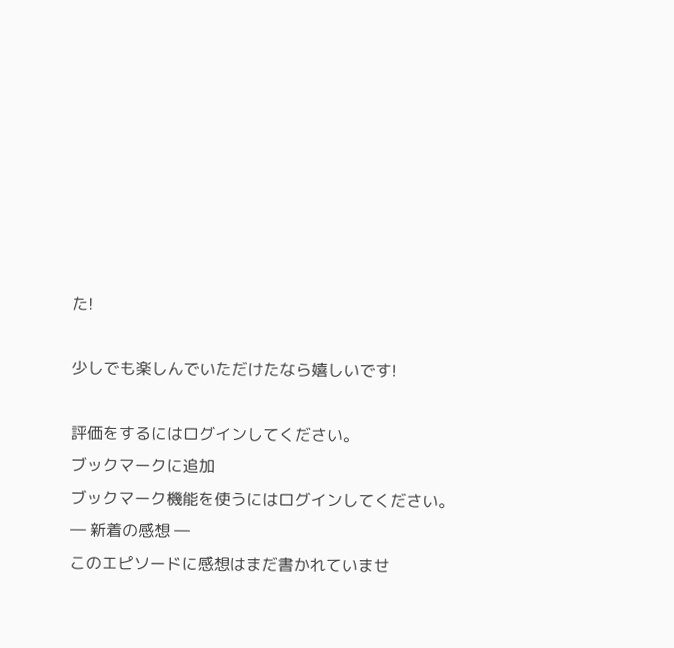た!

少しでも楽しんでいただけたなら嬉しいです!

評価をするにはログインしてください。
ブックマークに追加
ブックマーク機能を使うにはログインしてください。
― 新着の感想 ―
このエピソードに感想はまだ書かれていませ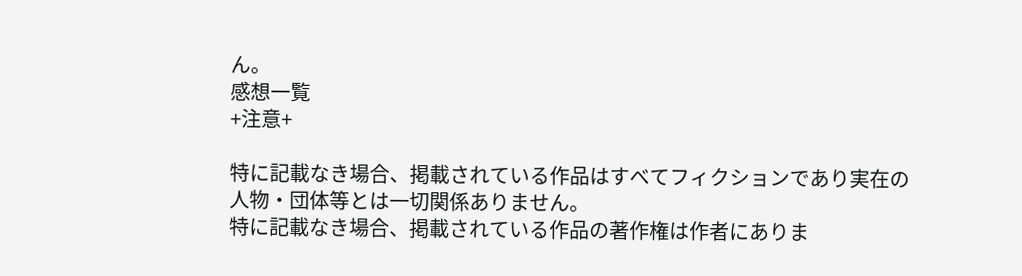ん。
感想一覧
+注意+

特に記載なき場合、掲載されている作品はすべてフィクションであり実在の人物・団体等とは一切関係ありません。
特に記載なき場合、掲載されている作品の著作権は作者にありま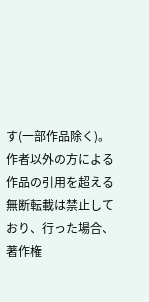す(一部作品除く)。
作者以外の方による作品の引用を超える無断転載は禁止しており、行った場合、著作権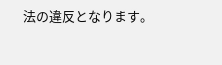法の違反となります。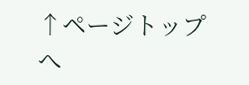↑ページトップへ